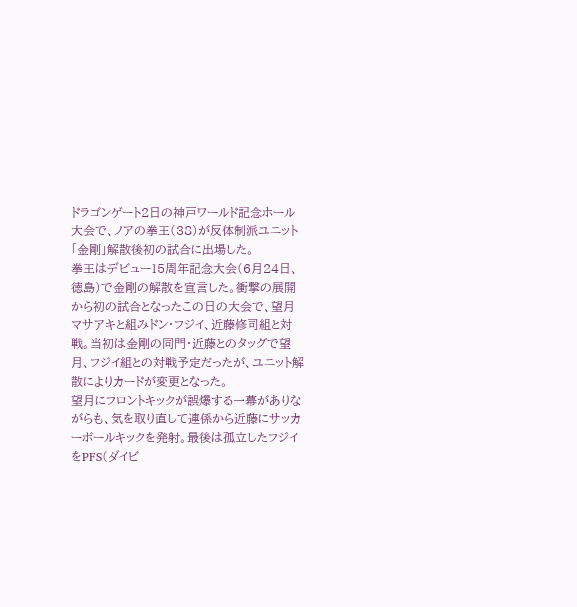ドラゴンゲート2日の神戸ワールド記念ホール大会で、ノアの拳王(38)が反体制派ユニット「金剛」解散後初の試合に出場した。
拳王はデビュー15周年記念大会(6月24日、徳島)で金剛の解散を宣言した。衝撃の展開から初の試合となったこの日の大会で、望月マサアキと組みドン・フジイ、近藤修司組と対戦。当初は金剛の同門・近藤とのタッグで望月、フジイ組との対戦予定だったが、ユニット解散によりカードが変更となった。
望月にフロントキックが誤爆する一幕がありながらも、気を取り直して連係から近藤にサッカーボールキックを発射。最後は孤立したフジイをPFS(ダイビ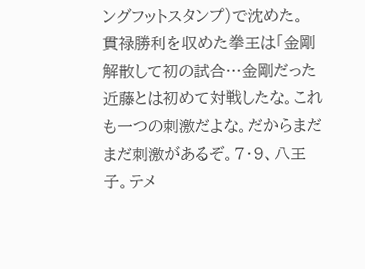ングフットスタンプ)で沈めた。
貫禄勝利を収めた拳王は「金剛解散して初の試合…金剛だった近藤とは初めて対戦したな。これも一つの刺激だよな。だからまだまだ刺激があるぞ。7・9、八王子。テメ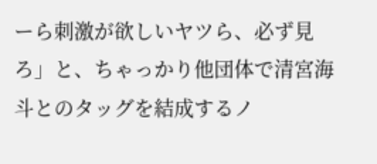ーら刺激が欲しいヤツら、必ず見ろ」と、ちゃっかり他団体で清宮海斗とのタッグを結成するノ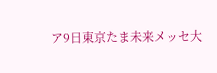ア9日東京たま未来メッセ大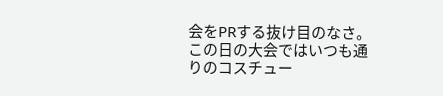会をPRする抜け目のなさ。この日の大会ではいつも通りのコスチュー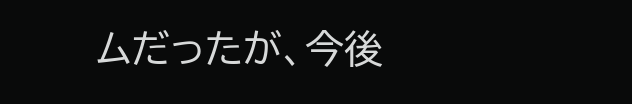ムだったが、今後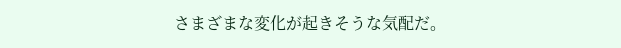さまざまな変化が起きそうな気配だ。